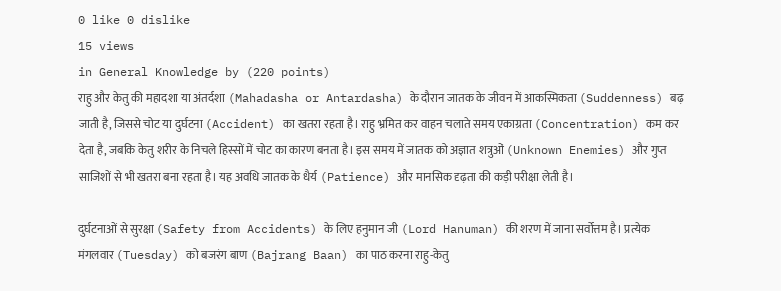0 like 0 dislike
15 views
in General Knowledge by (220 points)
राहु और केतु की महादशा या अंतर्दशा (Mahadasha or Antardasha) के दौरान जातक के जीवन में आकस्मिकता (Suddenness) बढ़ जाती है, जिससे चोट या दुर्घटना (Accident) का खतरा रहता है। राहु भ्रमित कर वाहन चलाते समय एकाग्रता (Concentration) कम कर देता है, जबकि केतु शरीर के निचले हिस्सों में चोट का कारण बनता है। इस समय में जातक को अज्ञात शत्रुओं (Unknown Enemies) और गुप्त साजिशों से भी खतरा बना रहता है। यह अवधि जातक के धैर्य (Patience) और मानसिक दृढ़ता की कड़ी परीक्षा लेती है।

दुर्घटनाओं से सुरक्षा (Safety from Accidents) के लिए हनुमान जी (Lord Hanuman) की शरण में जाना सर्वोत्तम है। प्रत्येक मंगलवार (Tuesday) को बजरंग बाण (Bajrang Baan) का पाठ करना राहु-केतु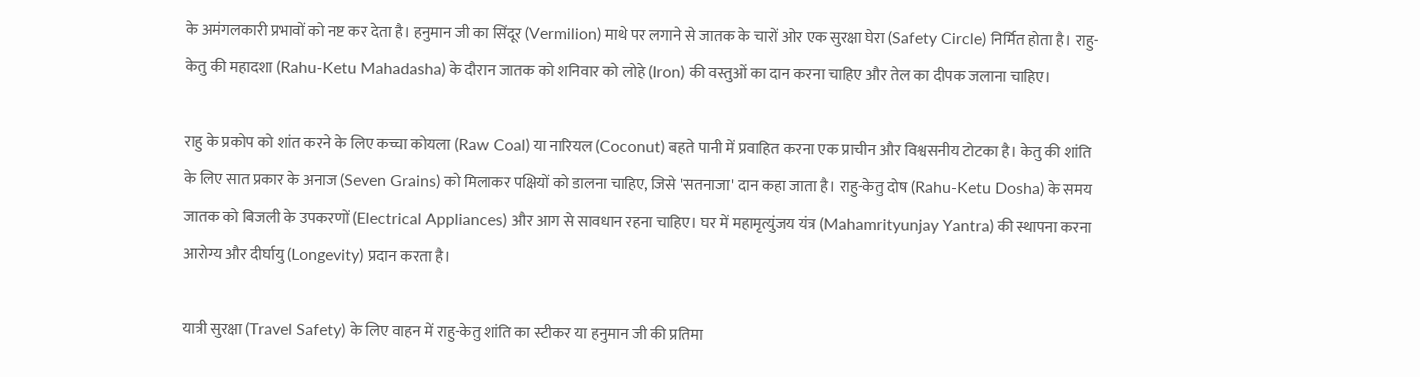के अमंगलकारी प्रभावों को नष्ट कर देता है। हनुमान जी का सिंदूर (Vermilion) माथे पर लगाने से जातक के चारों ओर एक सुरक्षा घेरा (Safety Circle) निर्मित होता है। राहु-केतु की महादशा (Rahu-Ketu Mahadasha) के दौरान जातक को शनिवार को लोहे (Iron) की वस्तुओं का दान करना चाहिए और तेल का दीपक जलाना चाहिए।

राहु के प्रकोप को शांत करने के लिए कच्चा कोयला (Raw Coal) या नारियल (Coconut) बहते पानी में प्रवाहित करना एक प्राचीन और विश्वसनीय टोटका है। केतु की शांति के लिए सात प्रकार के अनाज (Seven Grains) को मिलाकर पक्षियों को डालना चाहिए, जिसे 'सतनाजा' दान कहा जाता है। राहु-केतु दोष (Rahu-Ketu Dosha) के समय जातक को बिजली के उपकरणों (Electrical Appliances) और आग से सावधान रहना चाहिए। घर में महामृत्युंजय यंत्र (Mahamrityunjay Yantra) की स्थापना करना आरोग्य और दीर्घायु (Longevity) प्रदान करता है।

यात्री सुरक्षा (Travel Safety) के लिए वाहन में राहु-केतु शांति का स्टीकर या हनुमान जी की प्रतिमा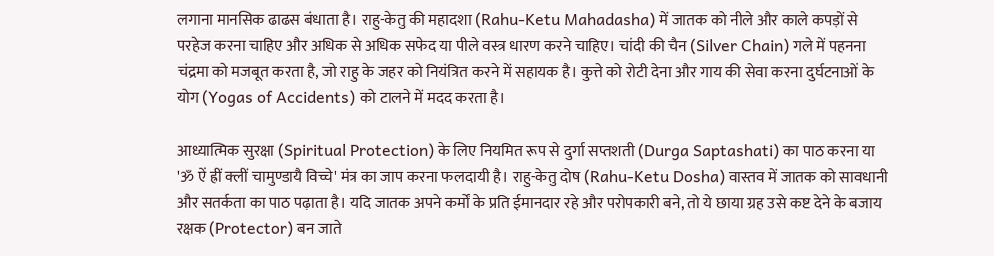लगाना मानसिक ढाढस बंधाता है। राहु-केतु की महादशा (Rahu-Ketu Mahadasha) में जातक को नीले और काले कपड़ों से परहेज करना चाहिए और अधिक से अधिक सफेद या पीले वस्त्र धारण करने चाहिए। चांदी की चैन (Silver Chain) गले में पहनना चंद्रमा को मजबूत करता है, जो राहु के जहर को नियंत्रित करने में सहायक है। कुत्ते को रोटी देना और गाय की सेवा करना दुर्घटनाओं के योग (Yogas of Accidents) को टालने में मदद करता है।

आध्यात्मिक सुरक्षा (Spiritual Protection) के लिए नियमित रूप से दुर्गा सप्तशती (Durga Saptashati) का पाठ करना या 'ॐ ऐं ह्रीं क्लीं चामुण्डायै विच्चे' मंत्र का जाप करना फलदायी है। राहु-केतु दोष (Rahu-Ketu Dosha) वास्तव में जातक को सावधानी और सतर्कता का पाठ पढ़ाता है। यदि जातक अपने कर्मों के प्रति ईमानदार रहे और परोपकारी बने, तो ये छाया ग्रह उसे कष्ट देने के बजाय रक्षक (Protector) बन जाते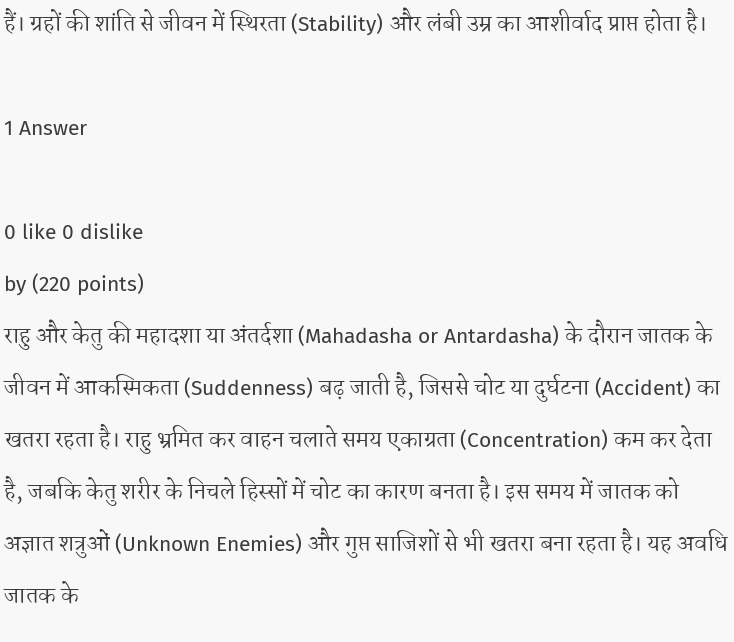हैं। ग्रहों की शांति से जीवन में स्थिरता (Stability) और लंबी उम्र का आशीर्वाद प्राप्त होता है।

1 Answer

0 like 0 dislike
by (220 points)
राहु और केतु की महादशा या अंतर्दशा (Mahadasha or Antardasha) के दौरान जातक के जीवन में आकस्मिकता (Suddenness) बढ़ जाती है, जिससे चोट या दुर्घटना (Accident) का खतरा रहता है। राहु भ्रमित कर वाहन चलाते समय एकाग्रता (Concentration) कम कर देता है, जबकि केतु शरीर के निचले हिस्सों में चोट का कारण बनता है। इस समय में जातक को अज्ञात शत्रुओं (Unknown Enemies) और गुप्त साजिशों से भी खतरा बना रहता है। यह अवधि जातक के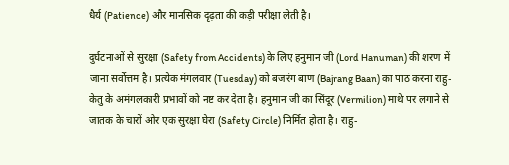धैर्य (Patience) और मानसिक दृढ़ता की कड़ी परीक्षा लेती है।

दुर्घटनाओं से सुरक्षा (Safety from Accidents) के लिए हनुमान जी (Lord Hanuman) की शरण में जाना सर्वोत्तम है। प्रत्येक मंगलवार (Tuesday) को बजरंग बाण (Bajrang Baan) का पाठ करना राहु-केतु के अमंगलकारी प्रभावों को नष्ट कर देता है। हनुमान जी का सिंदूर (Vermilion) माथे पर लगाने से जातक के चारों ओर एक सुरक्षा घेरा (Safety Circle) निर्मित होता है। राहु-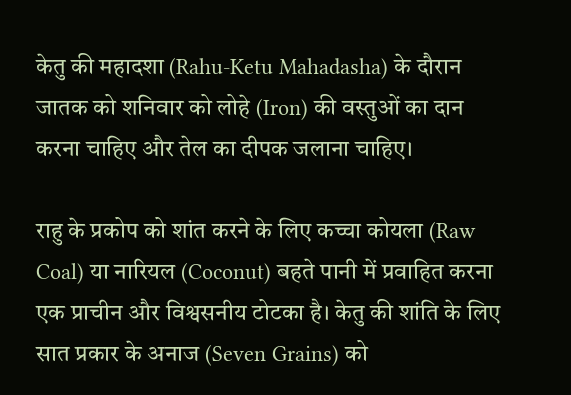केतु की महादशा (Rahu-Ketu Mahadasha) के दौरान जातक को शनिवार को लोहे (Iron) की वस्तुओं का दान करना चाहिए और तेल का दीपक जलाना चाहिए।

राहु के प्रकोप को शांत करने के लिए कच्चा कोयला (Raw Coal) या नारियल (Coconut) बहते पानी में प्रवाहित करना एक प्राचीन और विश्वसनीय टोटका है। केतु की शांति के लिए सात प्रकार के अनाज (Seven Grains) को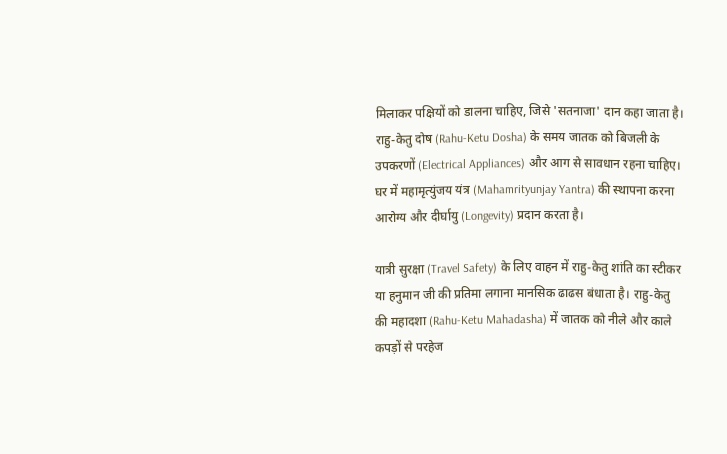मिलाकर पक्षियों को डालना चाहिए, जिसे 'सतनाजा' दान कहा जाता है। राहु-केतु दोष (Rahu-Ketu Dosha) के समय जातक को बिजली के उपकरणों (Electrical Appliances) और आग से सावधान रहना चाहिए। घर में महामृत्युंजय यंत्र (Mahamrityunjay Yantra) की स्थापना करना आरोग्य और दीर्घायु (Longevity) प्रदान करता है।

यात्री सुरक्षा (Travel Safety) के लिए वाहन में राहु-केतु शांति का स्टीकर या हनुमान जी की प्रतिमा लगाना मानसिक ढाढस बंधाता है। राहु-केतु की महादशा (Rahu-Ketu Mahadasha) में जातक को नीले और काले कपड़ों से परहेज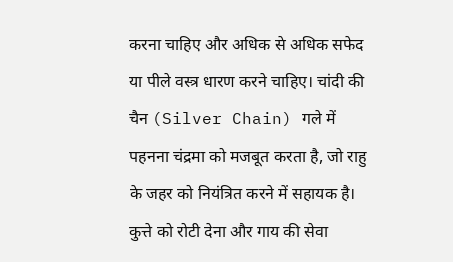करना चाहिए और अधिक से अधिक सफेद या पीले वस्त्र धारण करने चाहिए। चांदी की चैन (Silver Chain) गले में पहनना चंद्रमा को मजबूत करता है, जो राहु के जहर को नियंत्रित करने में सहायक है। कुत्ते को रोटी देना और गाय की सेवा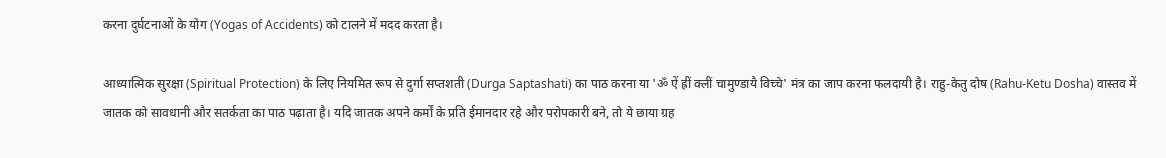करना दुर्घटनाओं के योग (Yogas of Accidents) को टालने में मदद करता है।

आध्यात्मिक सुरक्षा (Spiritual Protection) के लिए नियमित रूप से दुर्गा सप्तशती (Durga Saptashati) का पाठ करना या 'ॐ ऐं ह्रीं क्लीं चामुण्डायै विच्चे' मंत्र का जाप करना फलदायी है। राहु-केतु दोष (Rahu-Ketu Dosha) वास्तव में जातक को सावधानी और सतर्कता का पाठ पढ़ाता है। यदि जातक अपने कर्मों के प्रति ईमानदार रहे और परोपकारी बने, तो ये छाया ग्रह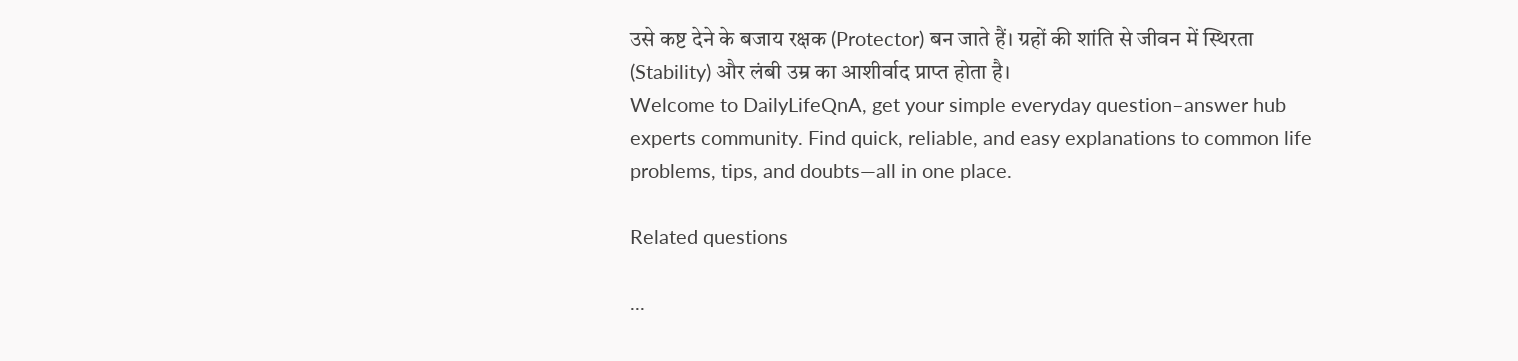उसे कष्ट देने के बजाय रक्षक (Protector) बन जाते हैं। ग्रहों की शांति से जीवन में स्थिरता (Stability) और लंबी उम्र का आशीर्वाद प्राप्त होता है।
Welcome to DailyLifeQnA, get your simple everyday question–answer hub experts community. Find quick, reliable, and easy explanations to common life problems, tips, and doubts—all in one place.

Related questions

...